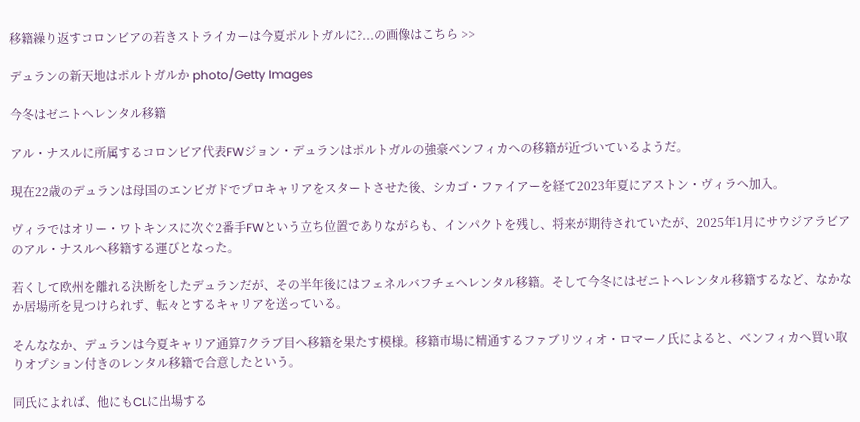移籍繰り返すコロンビアの若きストライカーは今夏ポルトガルに?...の画像はこちら >>

デュランの新天地はポルトガルか photo/Getty Images

今冬はゼニトへレンタル移籍

アル・ナスルに所属するコロンビア代表FWジョン・デュランはポルトガルの強豪ベンフィカへの移籍が近づいているようだ。

現在22歳のデュランは母国のエンビガドでプロキャリアをスタートさせた後、シカゴ・ファイアーを経て2023年夏にアストン・ヴィラへ加入。

ヴィラではオリー・ワトキンスに次ぐ2番手FWという立ち位置でありながらも、インパクトを残し、将来が期待されていたが、2025年1月にサウジアラビアのアル・ナスルへ移籍する運びとなった。

若くして欧州を離れる決断をしたデュランだが、その半年後にはフェネルバフチェへレンタル移籍。そして今冬にはゼニトへレンタル移籍するなど、なかなか居場所を見つけられず、転々とするキャリアを送っている。

そんななか、デュランは今夏キャリア通算7クラブ目へ移籍を果たす模様。移籍市場に精通するファブリツィオ・ロマーノ氏によると、ベンフィカへ買い取りオプション付きのレンタル移籍で合意したという。

同氏によれば、他にもCLに出場する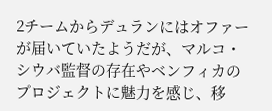2チームからデュランにはオファーが届いていたようだが、マルコ・シウバ監督の存在やベンフィカのプロジェクトに魅力を感じ、移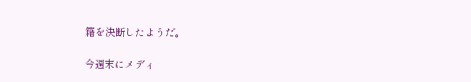籍を決断したようだ。

今週末にメディ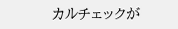カルチェックが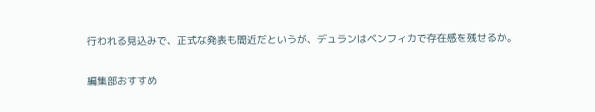行われる見込みで、正式な発表も間近だというが、デュランはベンフィカで存在感を残せるか。

編集部おすすめ